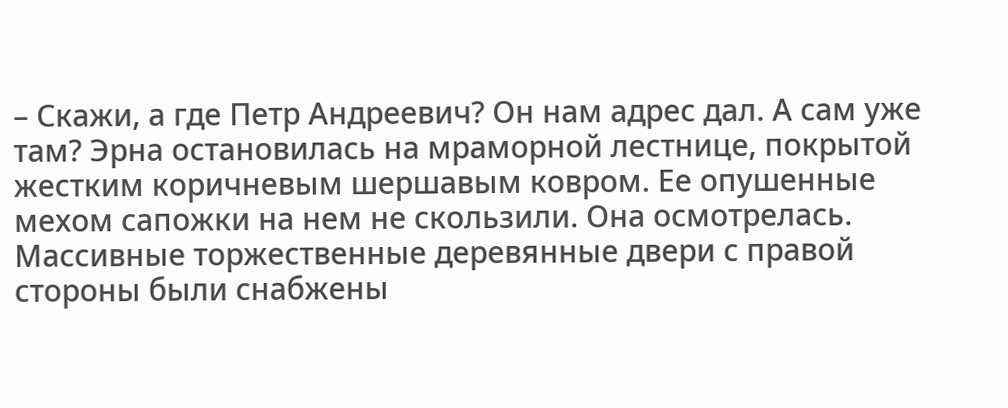– Скажи, а где Петр Андреевич? Он нам адрес дал. А сам уже там? Эрна остановилась на мраморной лестнице, покрытой жестким коричневым шершавым ковром. Ее опушенные мехом сапожки на нем не скользили. Она осмотрелась. Массивные торжественные деревянные двери с правой стороны были снабжены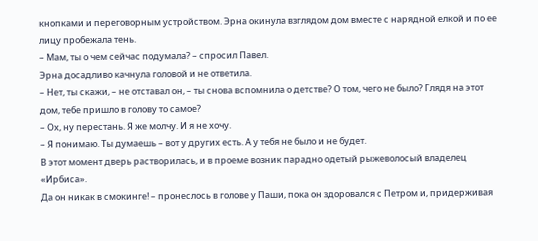кнопками и переговорным устройством. Эрна окинула взглядом дом вместе с нарядной елкой и по ее лицу пробежала тень.
– Мам, ты о чем сейчас подумала? – спросил Павел.
Эрна досадливо качнула головой и не ответила.
– Нет, ты скажи, – не отставал он, – ты снова вспомнила о детстве? О том, чего не было? Глядя на этот дом, тебе пришло в голову то самое?
– Ох, ну перестань. Я же молчу. И я не хочу.
– Я понимаю. Ты думаешь – вот у других есть. А у тебя не было и не будет.
В этот момент дверь растворилась, и в проеме возник парадно одетый рыжеволосый владелец «Ирбиса».
Да он никак в смокинге! – пронеслось в голове у Паши, пока он здоровался с Петром и, придерживая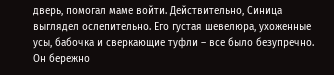дверь, помогал маме войти. Действительно, Синица выглядел ослепительно. Его густая шевелюра, ухоженные усы, бабочка и сверкающие туфли – все было безупречно. Он бережно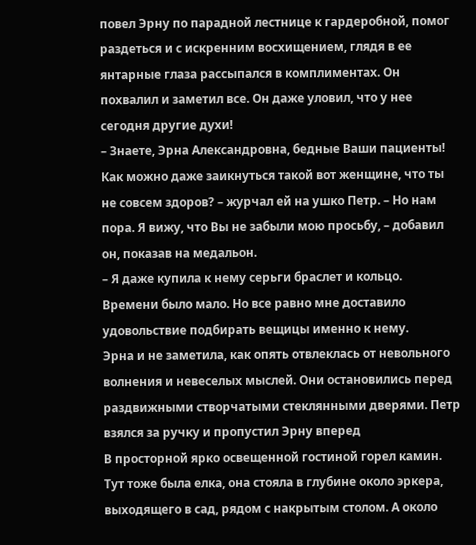повел Эрну по парадной лестнице к гардеробной, помог раздеться и с искренним восхищением, глядя в ее янтарные глаза рассыпался в комплиментах. Он похвалил и заметил все. Он даже уловил, что у нее сегодня другие духи!
– Знаете, Эрна Александровна, бедные Ваши пациенты! Как можно даже заикнуться такой вот женщине, что ты не совсем здоров? – журчал ей на ушко Петр. – Но нам пора. Я вижу, что Вы не забыли мою просьбу, – добавил он, показав на медальон.
– Я даже купила к нему серьги браслет и кольцо. Времени было мало. Но все равно мне доставило удовольствие подбирать вещицы именно к нему.
Эрна и не заметила, как опять отвлеклась от невольного волнения и невеселых мыслей. Они остановились перед раздвижными створчатыми стеклянными дверями. Петр взялся за ручку и пропустил Эрну вперед
В просторной ярко освещенной гостиной горел камин. Тут тоже была елка, она стояла в глубине около эркера, выходящего в сад, рядом с накрытым столом. А около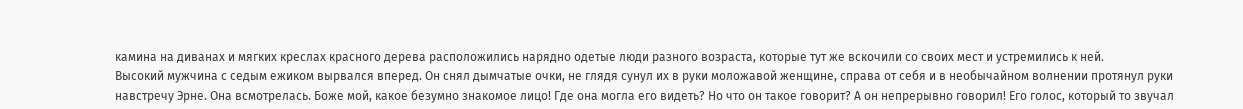камина на диванах и мягких креслах красного дерева расположились нарядно одетые люди разного возраста, которые тут же вскочили со своих мест и устремились к ней.
Высокий мужчина с седым ежиком вырвался вперед. Он снял дымчатые очки, не глядя сунул их в руки моложавой женщине, справа от себя и в необычайном волнении протянул руки навстречу Эрне. Она всмотрелась. Боже мой, какое безумно знакомое лицо! Где она могла его видеть? Но что он такое говорит? А он непрерывно говорил! Его голос, который то звучал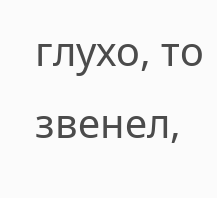глухо, то звенел,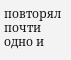повторял почти одно и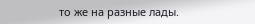то же на разные лады.